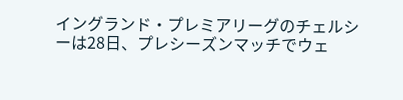イングランド・プレミアリーグのチェルシーは28日、プレシーズンマッチでウェ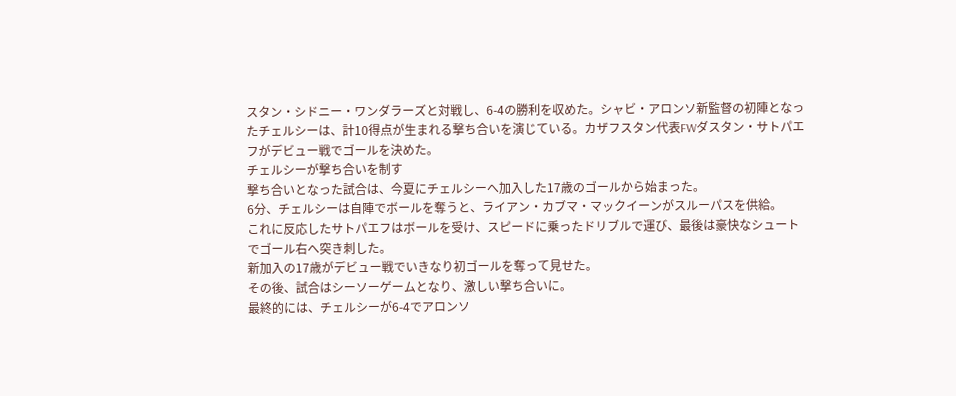スタン・シドニー・ワンダラーズと対戦し、6-4の勝利を収めた。シャビ・アロンソ新監督の初陣となったチェルシーは、計10得点が生まれる撃ち合いを演じている。カザフスタン代表FWダスタン・サトパエフがデビュー戦でゴールを決めた。
チェルシーが撃ち合いを制す
撃ち合いとなった試合は、今夏にチェルシーへ加入した17歳のゴールから始まった。
6分、チェルシーは自陣でボールを奪うと、ライアン・カブマ・マックイーンがスルーパスを供給。
これに反応したサトパエフはボールを受け、スピードに乗ったドリブルで運び、最後は豪快なシュートでゴール右へ突き刺した。
新加入の17歳がデビュー戦でいきなり初ゴールを奪って見せた。
その後、試合はシーソーゲームとなり、激しい撃ち合いに。
最終的には、チェルシーが6-4でアロンソ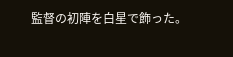監督の初陣を白星で飾った。